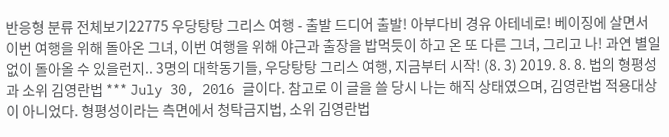반응형 분류 전체보기22775 우당탕탕 그리스 여행 - 출발 드디어 출발! 아부다비 경유 아테네로! 베이징에 살면서 이번 여행을 위해 돌아온 그녀, 이번 여행을 위해 야근과 출장을 밥먹듯이 하고 온 또 다른 그녀, 그리고 나! 과연 별일없이 돌아올 수 있을런지.. 3명의 대학동기들, 우당탕탕 그리스 여행, 지금부터 시작! (8. 3) 2019. 8. 8. 법의 형평성과 소위 김영란법 *** July 30, 2016 글이다. 참고로 이 글을 쓸 당시 나는 해직 상태였으며, 김영란법 적용대상이 아니었다. 형평성이라는 측면에서 청탁금지법, 소위 김영란법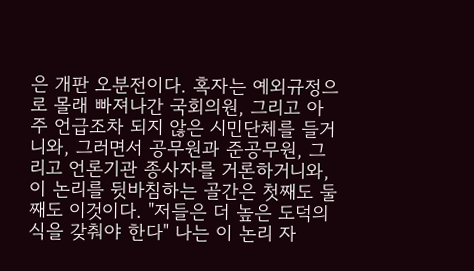은 개판 오분전이다. 혹자는 예외규정으로 몰래 빠져나간 국회의원, 그리고 아주 언급조차 되지 않은 시민단체를 들거니와, 그러면서 공무원과 준공무원, 그리고 언론기관 종사자를 거론하거니와, 이 논리를 뒷바침하는 골간은 첫째도 둘째도 이것이다. "저들은 더 높은 도덕의식을 갖춰야 한다" 나는 이 논리 자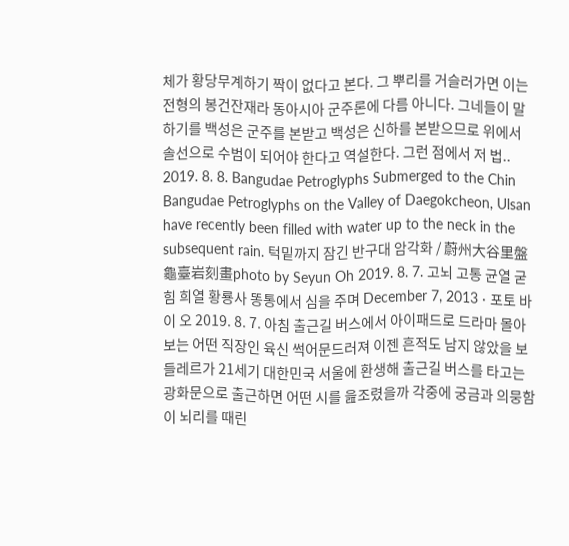체가 황당무계하기 짝이 없다고 본다. 그 뿌리를 거슬러가면 이는 전형의 봉건잔재라 동아시아 군주론에 다름 아니다. 그네들이 말하기를 백성은 군주를 본받고 백성은 신하를 본받으므로 위에서 솔선으로 수범이 되어야 한다고 역설한다. 그런 점에서 저 법.. 2019. 8. 8. Bangudae Petroglyphs Submerged to the Chin Bangudae Petroglyphs on the Valley of Daegokcheon, Ulsan have recently been filled with water up to the neck in the subsequent rain. 턱밑까지 잠긴 반구대 암각화 / 蔚州大谷里盤龜臺岩刻畫photo by Seyun Oh 2019. 8. 7. 고뇌 고통 균열 굳힘 희열 황룡사 똥통에서 심을 주며 December 7, 2013 · 포토 바이 오 2019. 8. 7. 아침 출근길 버스에서 아이패드로 드라마 몰아보는 어떤 직장인 육신 썩어문드러져 이젠 흔적도 남지 않았을 보들레르가 21세기 대한민국 서울에 환생해 출근길 버스를 타고는 광화문으로 출근하면 어떤 시를 읊조렸을까 각중에 궁금과 의뭉함이 뇌리를 때린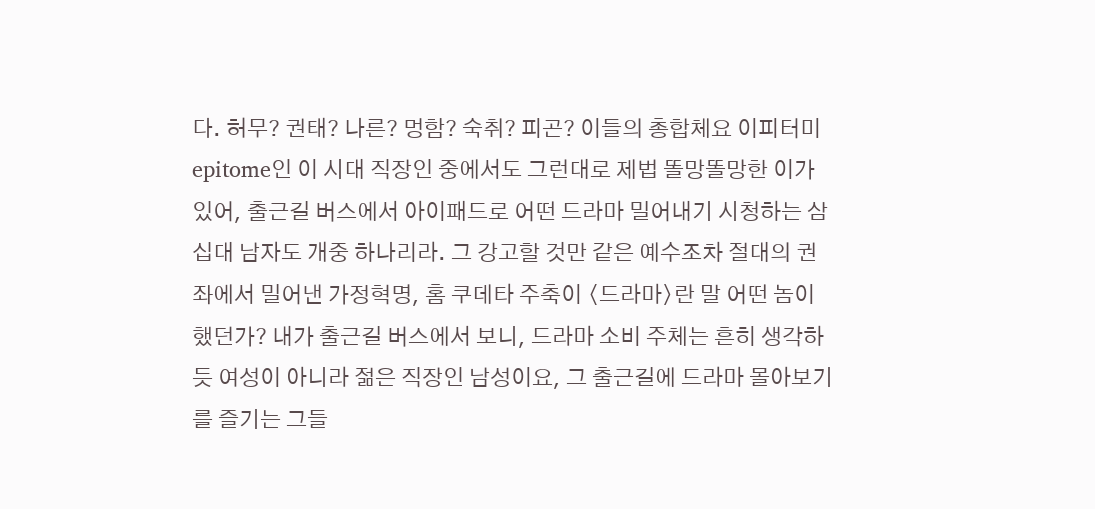다. 허무? 권태? 나른? 멍함? 숙취? 피곤? 이들의 총합체요 이피터미epitome인 이 시대 직장인 중에서도 그런대로 제법 똘망똘망한 이가 있어, 출근길 버스에서 아이패드로 어떤 드라마 밀어내기 시청하는 삼십대 남자도 개중 하나리라. 그 강고할 것만 같은 예수조차 절대의 권좌에서 밀어낸 가정혁명, 홈 쿠데타 주축이 〈드라마〉란 말 어떤 놈이 했던가? 내가 출근길 버스에서 보니, 드라마 소비 주체는 흔히 생각하듯 여성이 아니라 젊은 직장인 남성이요, 그 출근길에 드라마 몰아보기를 즐기는 그들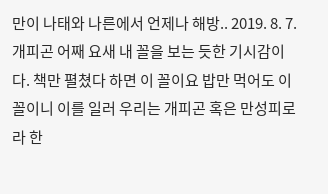만이 나태와 나른에서 언제나 해방.. 2019. 8. 7. 개피곤 어째 요새 내 꼴을 보는 듯한 기시감이다. 책만 펼쳤다 하면 이 꼴이요 밥만 먹어도 이 꼴이니 이를 일러 우리는 개피곤 혹은 만성피로라 한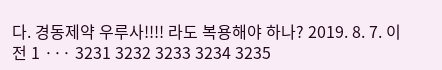다. 경동제약 우루사!!!! 라도 복용해야 하나? 2019. 8. 7. 이전 1 ··· 3231 3232 3233 3234 3235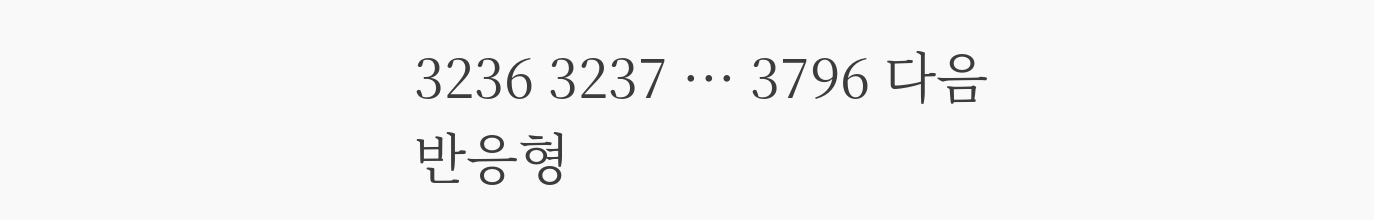3236 3237 ··· 3796 다음 반응형